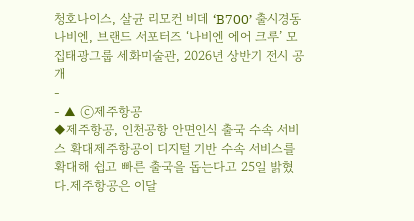청호나이스, 살균 리모컨 비데 ‘B700’ 출시경동나비엔, 브랜드 서포터즈 ‘나비엔 에어 크루’ 모집태광그룹 세화미술관, 2026년 상반기 전시 공개
-
- ▲ ⓒ제주항공
◆제주항공, 인천공항 안면인식 출국 수속 서비스 확대제주항공이 디지털 기반 수속 서비스를 확대해 쉽고 빠른 출국을 돕는다고 25일 밝혔다.제주항공은 이달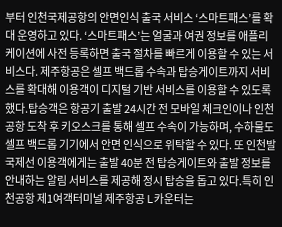부터 인천국제공항의 안면인식 출국 서비스 ‘스마트패스’를 확대 운영하고 있다. ‘스마트패스’는 얼굴과 여권 정보를 애플리케이션에 사전 등록하면 출국 절차를 빠르게 이용할 수 있는 서비스다. 제주항공은 셀프 백드롭 수속과 탑승게이트까지 서비스를 확대해 이용객이 디지털 기반 서비스를 이용할 수 있도록 했다.탑승객은 항공기 출발 24시간 전 모바일 체크인이나 인천공항 도착 후 키오스크를 통해 셀프 수속이 가능하며, 수하물도 셀프 백드롭 기기에서 안면 인식으로 위탁할 수 있다. 또 인천발 국제선 이용객에게는 출발 40분 전 탑승게이트와 출발 정보를 안내하는 알림 서비스를 제공해 정시 탑승을 돕고 있다.특히 인천공항 제1여객터미널 제주항공 L카운터는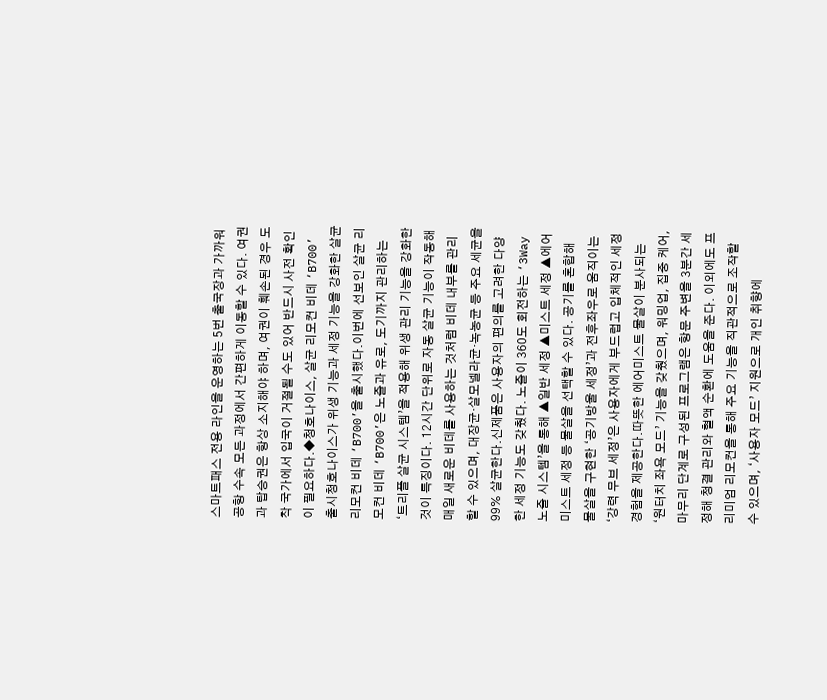스마트패스 전용 라인을 운영하는 5번 출국장과 가까워 공항 수속 모든 과정에서 간편하게 이동할 수 있다. 여권과 탑승권은 항상 소지해야 하며, 여권이 훼손된 경우 도착 국가에서 입국이 거절될 수도 있어 반드시 사전 확인이 필요하다.◆청호나이스, 살균 리모컨 비데 ‘B700’ 출시청호나이스가 위생 기능과 세정 기능을 강화한 살균 리모컨 비데 ‘B700’을 출시했다.이번에 선보인 살균 리모컨 비데 ‘B700’은 노즐과 유로, 도기까지 관리하는 ‘트리플 살균 시스템’을 적용해 위생 관리 기능을 강화한 것이 특징이다. 12시간 단위로 자동 살균 기능이 작동해 매일 새로운 비데를 사용하는 것처럼 비데 내부를 관리할 수 있으며, 대장균·살모넬라균·녹농균 등 주요 세균을 99% 살균한다.신제품은 사용자의 편의를 고려한 다양한 세정 기능도 갖췄다. 노즐이 360도 회전하는 ‘3Way 노즐 시스템’을 통해 ▲일반 세정 ▲미스트 세정 ▲에어미스트 세정 등 물살을 선택할 수 있다. 공기를 혼합해 물살을 구현한 ‘공기방울 세정’과 전후좌우로 움직이는 ‘강력 무브 세정’은 사용자에게 부드럽고 입체적인 세정 경험을 제공한다.따뜻한 에어미스트 물살이 분사되는 ‘원터치 좌욕 모드’ 기능을 갖췄으며, 워밍업, 집중 케어, 마무리 단계로 구성된 프로그램은 항문 주변을 3분간 세정해 청결 관리와 혈액 순환에 도움을 준다. 이외에도 프리미엄 리모컨을 통해 주요 기능을 직관적으로 조작할 수 있으며, ‘사용자 모드’ 지원으로 개인 취향에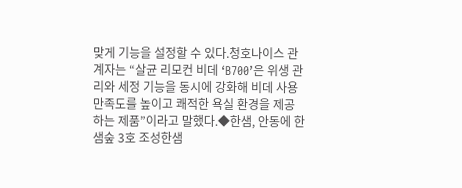맞게 기능을 설정할 수 있다.청호나이스 관계자는 “살균 리모컨 비데 ‘B700’은 위생 관리와 세정 기능을 동시에 강화해 비데 사용 만족도를 높이고 쾌적한 욕실 환경을 제공하는 제품”이라고 말했다.◆한샘, 안동에 한샘숲 3호 조성한샘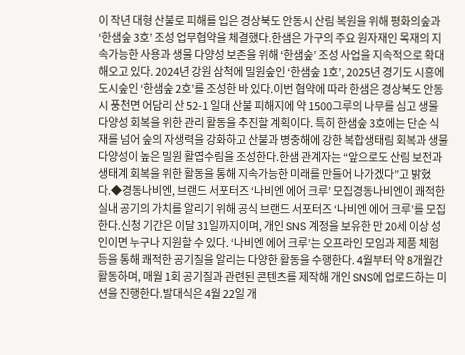이 작년 대형 산불로 피해를 입은 경상북도 안동시 산림 복원을 위해 평화의숲과 ‘한샘숲 3호’ 조성 업무협약을 체결했다.한샘은 가구의 주요 원자재인 목재의 지속가능한 사용과 생물 다양성 보존을 위해 ‘한샘숲’ 조성 사업을 지속적으로 확대해오고 있다. 2024년 강원 삼척에 밀원숲인 ‘한샘숲 1호’, 2025년 경기도 시흥에 도시숲인 ‘한샘숲 2호’를 조성한 바 있다.이번 협약에 따라 한샘은 경상북도 안동시 풍천면 어담리 산 52-1 일대 산불 피해지에 약 1500그루의 나무를 심고 생물 다양성 회복을 위한 관리 활동을 추진할 계획이다. 특히 한샘숲 3호에는 단순 식재를 넘어 숲의 자생력을 강화하고 산불과 병충해에 강한 복합생태림 회복과 생물 다양성이 높은 밀원 활엽수림을 조성한다.한샘 관계자는 “앞으로도 산림 보전과 생태계 회복을 위한 활동을 통해 지속가능한 미래를 만들어 나가겠다”고 밝혔다.◆경동나비엔, 브랜드 서포터즈 ‘나비엔 에어 크루’ 모집경동나비엔이 쾌적한 실내 공기의 가치를 알리기 위해 공식 브랜드 서포터즈 ‘나비엔 에어 크루’를 모집한다.신청 기간은 이달 31일까지이며, 개인 SNS 계정을 보유한 만 20세 이상 성인이면 누구나 지원할 수 있다. ‘나비엔 에어 크루’는 오프라인 모임과 제품 체험 등을 통해 쾌적한 공기질을 알리는 다양한 활동을 수행한다. 4월부터 약 8개월간 활동하며, 매월 1회 공기질과 관련된 콘텐츠를 제작해 개인 SNS에 업로드하는 미션을 진행한다.발대식은 4월 22일 개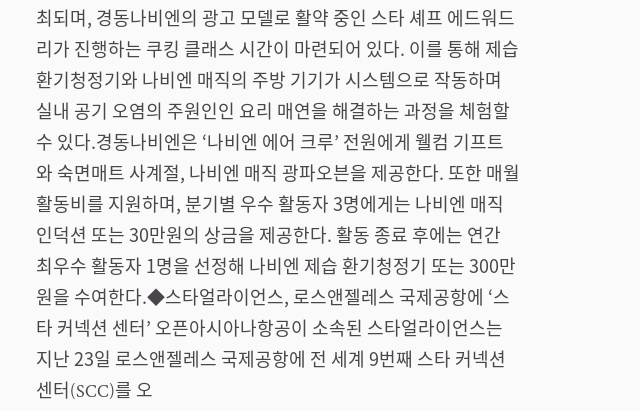최되며, 경동나비엔의 광고 모델로 활약 중인 스타 셰프 에드워드 리가 진행하는 쿠킹 클래스 시간이 마련되어 있다. 이를 통해 제습 환기청정기와 나비엔 매직의 주방 기기가 시스템으로 작동하며 실내 공기 오염의 주원인인 요리 매연을 해결하는 과정을 체험할 수 있다.경동나비엔은 ‘나비엔 에어 크루’ 전원에게 웰컴 기프트와 숙면매트 사계절, 나비엔 매직 광파오븐을 제공한다. 또한 매월 활동비를 지원하며, 분기별 우수 활동자 3명에게는 나비엔 매직 인덕션 또는 30만원의 상금을 제공한다. 활동 종료 후에는 연간 최우수 활동자 1명을 선정해 나비엔 제습 환기청정기 또는 300만원을 수여한다.◆스타얼라이언스, 로스앤젤레스 국제공항에 ‘스타 커넥션 센터’ 오픈아시아나항공이 소속된 스타얼라이언스는 지난 23일 로스앤젤레스 국제공항에 전 세계 9번째 스타 커넥션 센터(SCC)를 오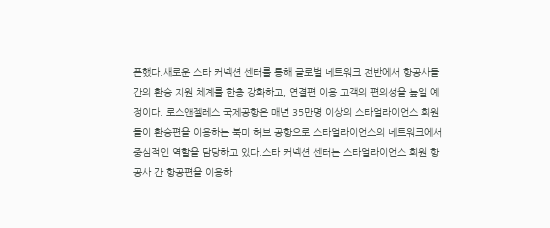픈했다.새로운 스타 커넥션 센터를 통해 글로벌 네트워크 전반에서 항공사들 간의 환승 지원 체계를 한층 강화하고, 연결편 이용 고객의 편의성을 높일 예정이다. 로스앤젤레스 국제공항은 매년 35만명 이상의 스타얼라이언스 회원들이 환승편을 이용하는 북미 허브 공항으로 스타얼라이언스의 네트워크에서 중심적인 역할을 담당하고 있다.스타 커넥션 센터는 스타얼라이언스 회원 항공사 간 항공편을 이용하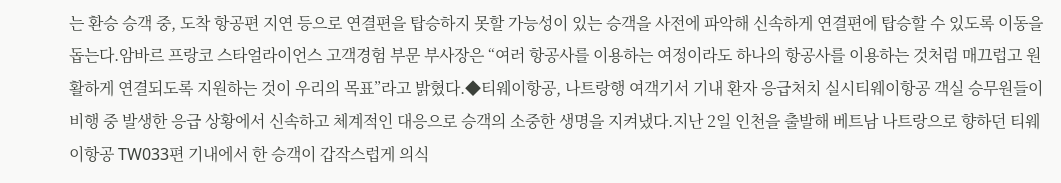는 환승 승객 중, 도착 항공편 지연 등으로 연결편을 탑승하지 못할 가능성이 있는 승객을 사전에 파악해 신속하게 연결편에 탑승할 수 있도록 이동을 돕는다.암바르 프랑코 스타얼라이언스 고객경험 부문 부사장은 “여러 항공사를 이용하는 여정이라도 하나의 항공사를 이용하는 것처럼 매끄럽고 원활하게 연결되도록 지원하는 것이 우리의 목표”라고 밝혔다.◆티웨이항공, 나트랑행 여객기서 기내 환자 응급처치 실시티웨이항공 객실 승무원들이 비행 중 발생한 응급 상황에서 신속하고 체계적인 대응으로 승객의 소중한 생명을 지켜냈다.지난 2일 인천을 출발해 베트남 나트랑으로 향하던 티웨이항공 TW033편 기내에서 한 승객이 갑작스럽게 의식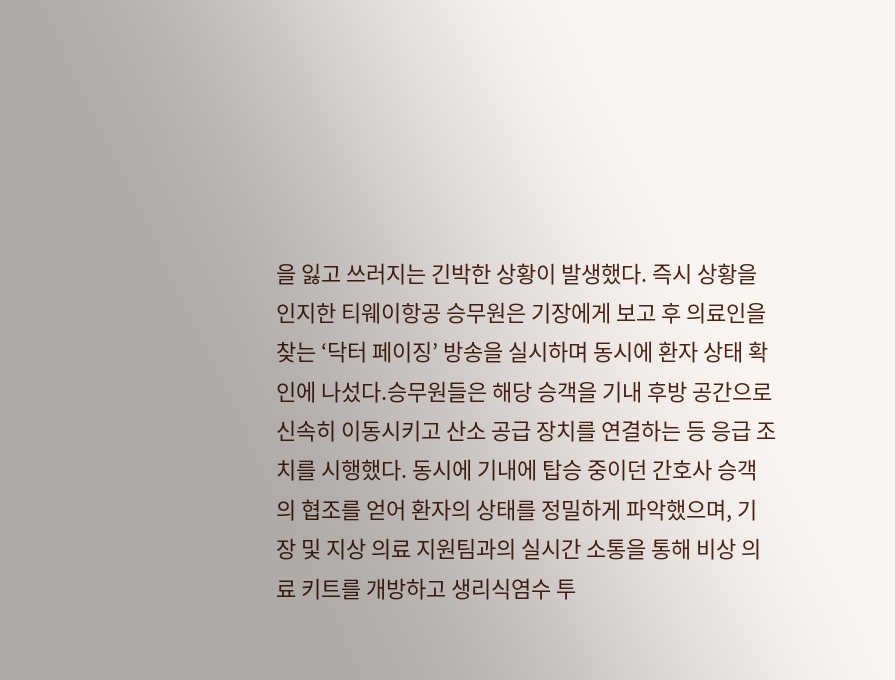을 잃고 쓰러지는 긴박한 상황이 발생했다. 즉시 상황을 인지한 티웨이항공 승무원은 기장에게 보고 후 의료인을 찾는 ‘닥터 페이징’ 방송을 실시하며 동시에 환자 상태 확인에 나섰다.승무원들은 해당 승객을 기내 후방 공간으로 신속히 이동시키고 산소 공급 장치를 연결하는 등 응급 조치를 시행했다. 동시에 기내에 탑승 중이던 간호사 승객의 협조를 얻어 환자의 상태를 정밀하게 파악했으며, 기장 및 지상 의료 지원팀과의 실시간 소통을 통해 비상 의료 키트를 개방하고 생리식염수 투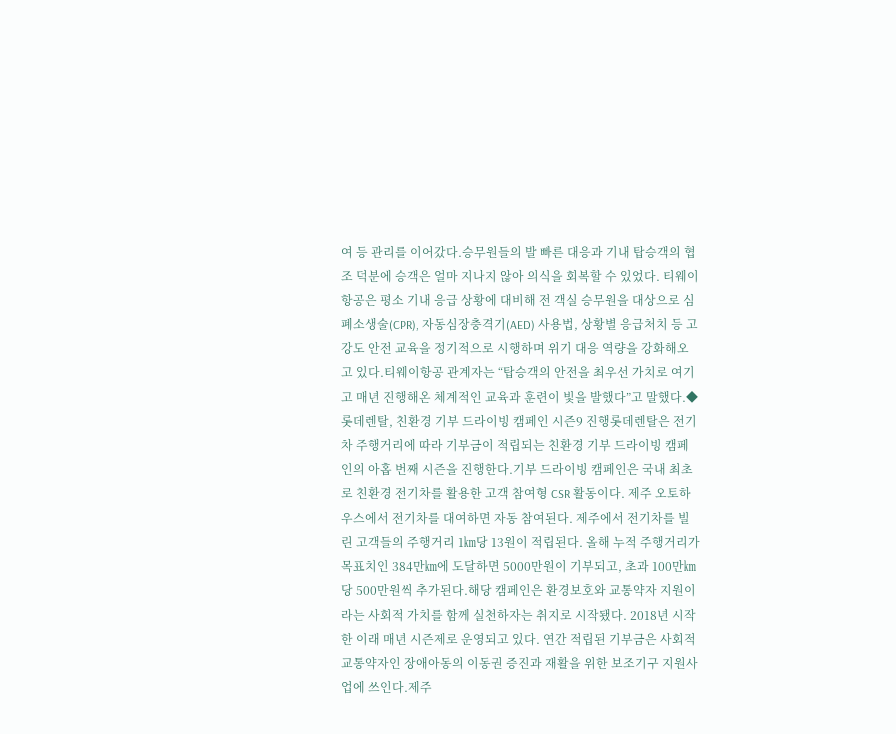여 등 관리를 이어갔다.승무원들의 발 빠른 대응과 기내 탑승객의 협조 덕분에 승객은 얼마 지나지 않아 의식을 회복할 수 있었다. 티웨이항공은 평소 기내 응급 상황에 대비해 전 객실 승무원을 대상으로 심폐소생술(CPR), 자동심장충격기(AED) 사용법, 상황별 응급처치 등 고강도 안전 교육을 정기적으로 시행하며 위기 대응 역량을 강화해오고 있다.티웨이항공 관계자는 “탑승객의 안전을 최우선 가치로 여기고 매년 진행해온 체계적인 교육과 훈련이 빛을 발했다”고 말했다.◆롯데렌탈, 친환경 기부 드라이빙 캠페인 시즌9 진행롯데렌탈은 전기차 주행거리에 따라 기부금이 적립되는 친환경 기부 드라이빙 캠페인의 아홉 번째 시즌을 진행한다.기부 드라이빙 캠페인은 국내 최초로 친환경 전기차를 활용한 고객 참여형 CSR 활동이다. 제주 오토하우스에서 전기차를 대여하면 자동 참여된다. 제주에서 전기차를 빌린 고객들의 주행거리 1㎞당 13원이 적립된다. 올해 누적 주행거리가 목표치인 384만㎞에 도달하면 5000만원이 기부되고, 초과 100만㎞당 500만원씩 추가된다.해당 캠페인은 환경보호와 교통약자 지원이라는 사회적 가치를 함께 실천하자는 취지로 시작됐다. 2018년 시작한 이래 매년 시즌제로 운영되고 있다. 연간 적립된 기부금은 사회적 교통약자인 장애아동의 이동권 증진과 재활을 위한 보조기구 지원사업에 쓰인다.제주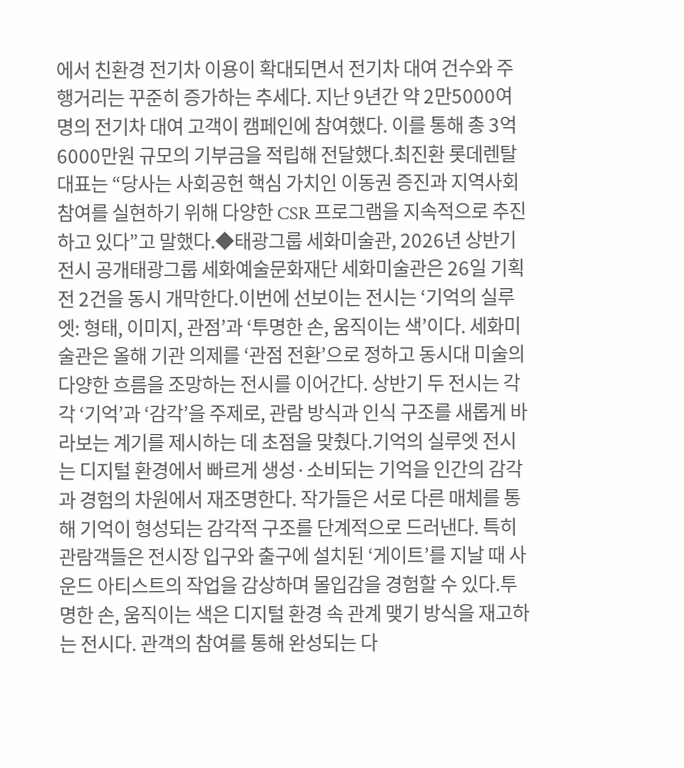에서 친환경 전기차 이용이 확대되면서 전기차 대여 건수와 주행거리는 꾸준히 증가하는 추세다. 지난 9년간 약 2만5000여 명의 전기차 대여 고객이 캠페인에 참여했다. 이를 통해 총 3억6000만원 규모의 기부금을 적립해 전달했다.최진환 롯데렌탈 대표는 “당사는 사회공헌 핵심 가치인 이동권 증진과 지역사회 참여를 실현하기 위해 다양한 CSR 프로그램을 지속적으로 추진하고 있다”고 말했다.◆태광그룹 세화미술관, 2026년 상반기 전시 공개태광그룹 세화예술문화재단 세화미술관은 26일 기획전 2건을 동시 개막한다.이번에 선보이는 전시는 ‘기억의 실루엣: 형태, 이미지, 관점’과 ‘투명한 손, 움직이는 색’이다. 세화미술관은 올해 기관 의제를 ‘관점 전환’으로 정하고 동시대 미술의 다양한 흐름을 조망하는 전시를 이어간다. 상반기 두 전시는 각각 ‘기억’과 ‘감각’을 주제로, 관람 방식과 인식 구조를 새롭게 바라보는 계기를 제시하는 데 초점을 맞췄다.기억의 실루엣 전시는 디지털 환경에서 빠르게 생성·소비되는 기억을 인간의 감각과 경험의 차원에서 재조명한다. 작가들은 서로 다른 매체를 통해 기억이 형성되는 감각적 구조를 단계적으로 드러낸다. 특히 관람객들은 전시장 입구와 출구에 설치된 ‘게이트’를 지날 때 사운드 아티스트의 작업을 감상하며 몰입감을 경험할 수 있다.투명한 손, 움직이는 색은 디지털 환경 속 관계 맺기 방식을 재고하는 전시다. 관객의 참여를 통해 완성되는 다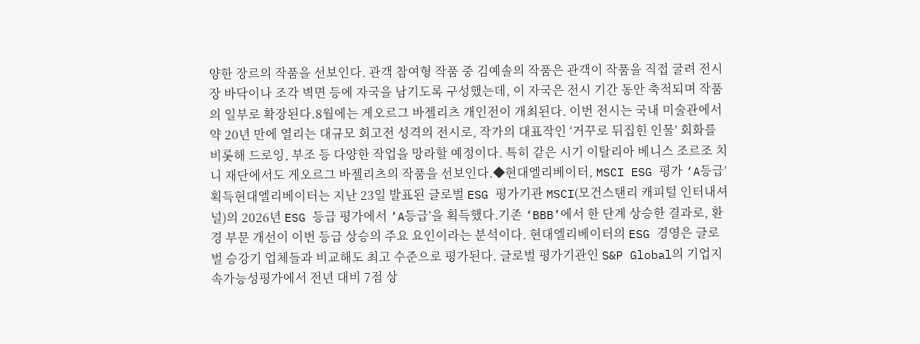양한 장르의 작품을 선보인다. 관객 참여형 작품 중 김예솔의 작품은 관객이 작품을 직접 굴려 전시장 바닥이나 조각 벽면 등에 자국을 남기도록 구성했는데, 이 자국은 전시 기간 동안 축적되며 작품의 일부로 확장된다.8월에는 게오르그 바젤리츠 개인전이 개최된다. 이번 전시는 국내 미술관에서 약 20년 만에 열리는 대규모 회고전 성격의 전시로, 작가의 대표작인 ‘거꾸로 뒤집힌 인물’ 회화를 비롯해 드로잉, 부조 등 다양한 작업을 망라할 예정이다. 특히 같은 시기 이탈리아 베니스 조르조 치니 재단에서도 게오르그 바젤리츠의 작품을 선보인다.◆현대엘리베이터, MSCI ESG 평가 ‘A등급’ 획득현대엘리베이터는 지난 23일 발표된 글로벌 ESG 평가기관 MSCI(모건스탠리 캐피털 인터내셔널)의 2026년 ESG 등급 평가에서 ‘A등급’을 획득했다.기존 ‘BBB’에서 한 단계 상승한 결과로, 환경 부문 개선이 이번 등급 상승의 주요 요인이라는 분석이다. 현대엘리베이터의 ESG 경영은 글로벌 승강기 업체들과 비교해도 최고 수준으로 평가된다. 글로벌 평가기관인 S&P Global의 기업지속가능성평가에서 전년 대비 7점 상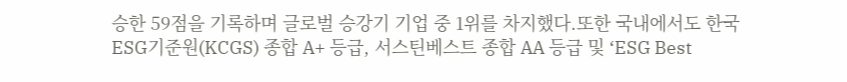승한 59점을 기록하며 글로벌 승강기 기업 중 1위를 차지했다.또한 국내에서도 한국ESG기준원(KCGS) 종합 A+ 등급, 서스틴베스트 종합 AA 등급 및 ‘ESG Best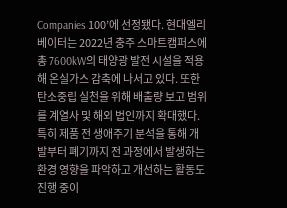Companies 100’에 선정됐다. 현대엘리베이터는 2022년 충주 스마트캠퍼스에 총 7600kW의 태양광 발전 시설을 적용해 온실가스 감축에 나서고 있다. 또한 탄소중립 실천을 위해 배출량 보고 범위를 계열사 및 해외 법인까지 확대했다.특히 제품 전 생애주기 분석을 통해 개발부터 폐기까지 전 과정에서 발생하는 환경 영향을 파악하고 개선하는 활동도 진행 중이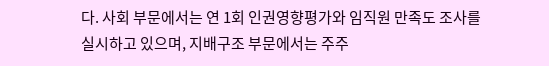다. 사회 부문에서는 연 1회 인권영향평가와 임직원 만족도 조사를 실시하고 있으며, 지배구조 부문에서는 주주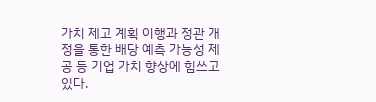가치 제고 계획 이행과 정관 개정을 통한 배당 예측 가능성 제공 등 기업 가치 향상에 힘쓰고 있다.